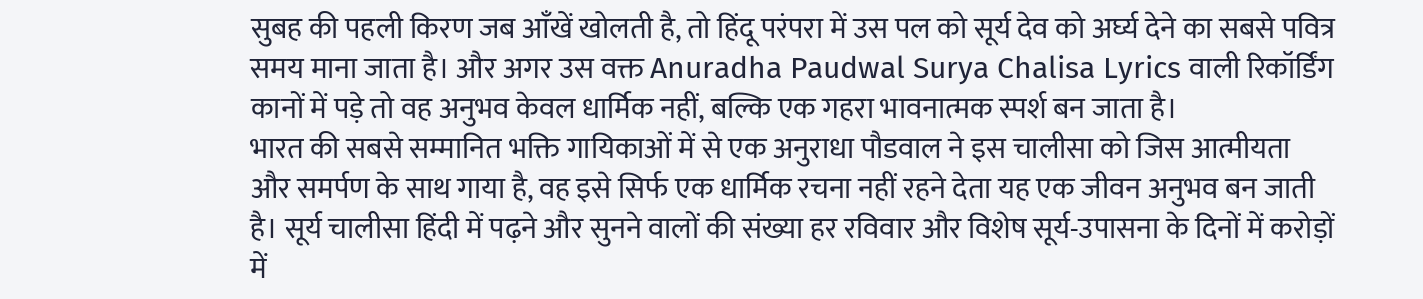सुबह की पहली किरण जब आँखें खोलती है, तो हिंदू परंपरा में उस पल को सूर्य देव को अर्घ्य देने का सबसे पवित्र समय माना जाता है। और अगर उस वक्त Anuradha Paudwal Surya Chalisa Lyrics वाली रिकॉर्डिंग कानों में पड़े तो वह अनुभव केवल धार्मिक नहीं, बल्कि एक गहरा भावनात्मक स्पर्श बन जाता है।
भारत की सबसे सम्मानित भक्ति गायिकाओं में से एक अनुराधा पौडवाल ने इस चालीसा को जिस आत्मीयता और समर्पण के साथ गाया है, वह इसे सिर्फ एक धार्मिक रचना नहीं रहने देता यह एक जीवन अनुभव बन जाती है। सूर्य चालीसा हिंदी में पढ़ने और सुनने वालों की संख्या हर रविवार और विशेष सूर्य-उपासना के दिनों में करोड़ों में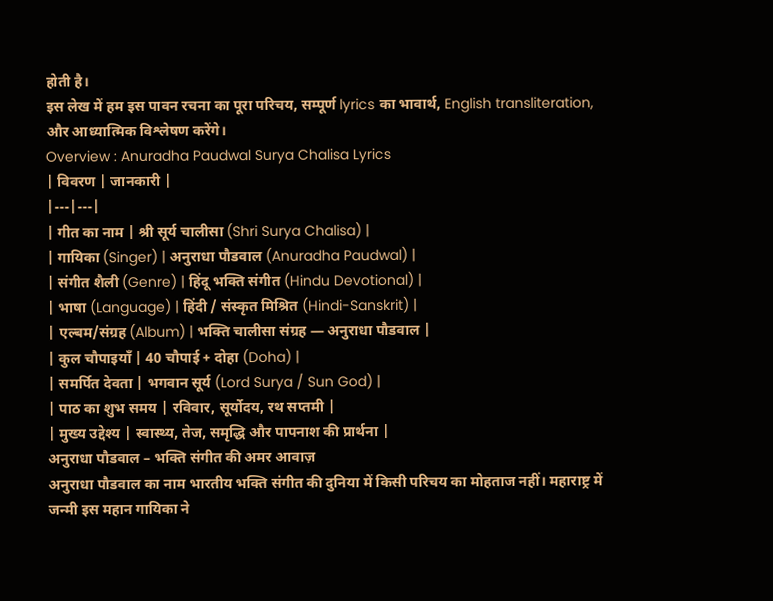होती है।
इस लेख में हम इस पावन रचना का पूरा परिचय, सम्पूर्ण lyrics का भावार्थ, English transliteration, और आध्यात्मिक विश्लेषण करेंगे।
Overview : Anuradha Paudwal Surya Chalisa Lyrics
| विवरण | जानकारी |
|---|---|
| गीत का नाम | श्री सूर्य चालीसा (Shri Surya Chalisa) |
| गायिका (Singer) | अनुराधा पौडवाल (Anuradha Paudwal) |
| संगीत शैली (Genre) | हिंदू भक्ति संगीत (Hindu Devotional) |
| भाषा (Language) | हिंदी / संस्कृत मिश्रित (Hindi-Sanskrit) |
| एल्बम/संग्रह (Album) | भक्ति चालीसा संग्रह — अनुराधा पौडवाल |
| कुल चौपाइयाँ | 40 चौपाई + दोहा (Doha) |
| समर्पित देवता | भगवान सूर्य (Lord Surya / Sun God) |
| पाठ का शुभ समय | रविवार, सूर्योदय, रथ सप्तमी |
| मुख्य उद्देश्य | स्वास्थ्य, तेज, समृद्धि और पापनाश की प्रार्थना |
अनुराधा पौडवाल – भक्ति संगीत की अमर आवाज़
अनुराधा पौडवाल का नाम भारतीय भक्ति संगीत की दुनिया में किसी परिचय का मोहताज नहीं। महाराष्ट्र में जन्मी इस महान गायिका ने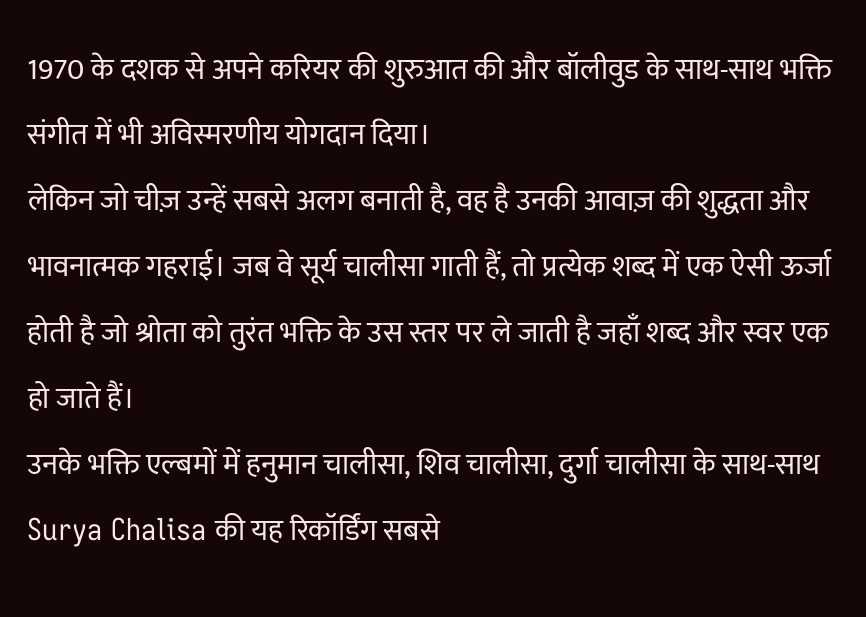1970 के दशक से अपने करियर की शुरुआत की और बॉलीवुड के साथ-साथ भक्ति संगीत में भी अविस्मरणीय योगदान दिया।
लेकिन जो चीज़ उन्हें सबसे अलग बनाती है, वह है उनकी आवाज़ की शुद्धता और भावनात्मक गहराई। जब वे सूर्य चालीसा गाती हैं, तो प्रत्येक शब्द में एक ऐसी ऊर्जा होती है जो श्रोता को तुरंत भक्ति के उस स्तर पर ले जाती है जहाँ शब्द और स्वर एक हो जाते हैं।
उनके भक्ति एल्बमों में हनुमान चालीसा, शिव चालीसा, दुर्गा चालीसा के साथ-साथ Surya Chalisa की यह रिकॉर्डिंग सबसे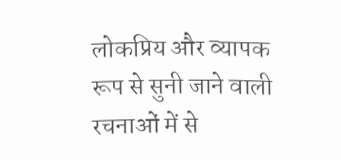लोकप्रिय और व्यापक रूप से सुनी जाने वाली रचनाओं में से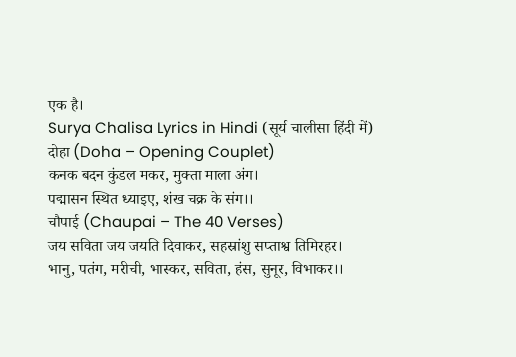एक है।
Surya Chalisa Lyrics in Hindi (सूर्य चालीसा हिंदी में)
दोहा (Doha – Opening Couplet)
कनक बदन कुंडल मकर, मुक्ता माला अंग।
पद्मासन स्थित ध्याइए, शंख चक्र के संग।।
चौपाई (Chaupai – The 40 Verses)
जय सविता जय जयति दिवाकर, सहस्रांशु सप्ताश्व तिमिरहर।
भानु, पतंग, मरीची, भास्कर, सविता, हंस, सुनूर, विभाकर।।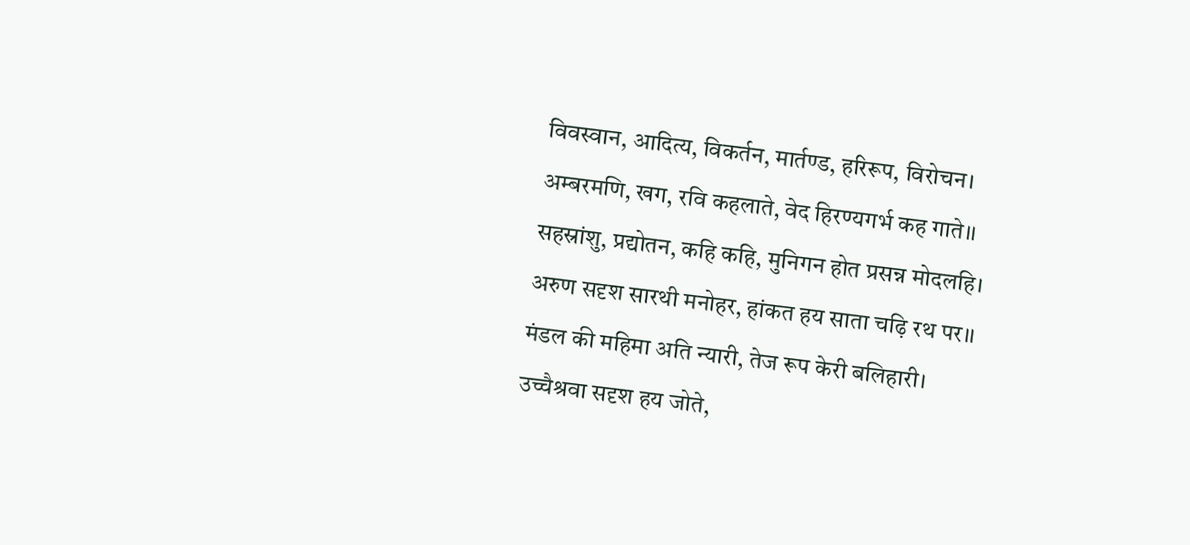विवस्वान, आदित्य, विकर्तन, मार्तण्ड, हरिरूप, विरोचन।
अम्बरमणि, खग, रवि कहलाते, वेद हिरण्यगर्भ कह गाते।।
सहस्रांशु, प्रद्योतन, कहि कहि, मुनिगन होत प्रसन्न मोदलहि।
अरुण सदृश सारथी मनोहर, हांकत हय साता चढ़ि रथ पर।।
मंडल की महिमा अति न्यारी, तेज रूप केरी बलिहारी।
उच्चैश्रवा सदृश हय जोते,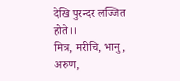देखि पुरन्दर लज्जित होते।।
मित्र, मरीचि, भानु, अरुण,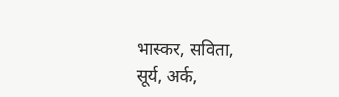भास्कर, सविता,
सूर्य, अर्क,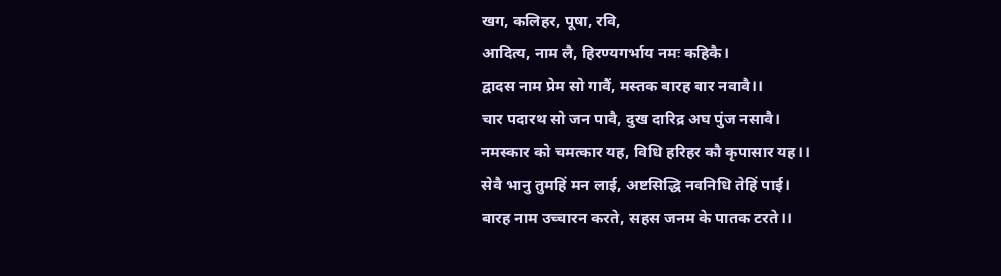खग, कलिहर, पूषा, रवि,
आदित्य, नाम लै, हिरण्यगर्भाय नमः कहिकै।
द्वादस नाम प्रेम सो गावैं, मस्तक बारह बार नवावै।।
चार पदारथ सो जन पावै, दुख दारिद्र अघ पुंज नसावै।
नमस्कार को चमत्कार यह, विधि हरिहर कौ कृपासार यह।।
सेवै भानु तुमहिं मन लाई, अष्टसिद्धि नवनिधि तेहिं पाई।
बारह नाम उच्चारन करते, सहस जनम के पातक टरते।।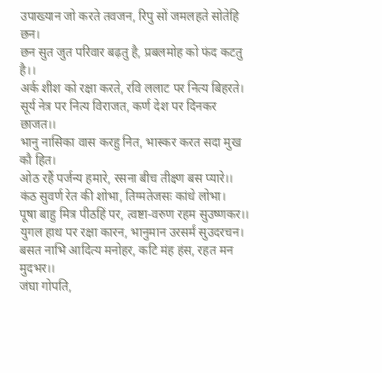उपाख्यान जो करते तवजन, रिपु सों जमलहते सोतेहि छन।
छन सुत जुत परिवार बढ़तु है, प्रबलमोह को फंद कटतु है।।
अर्क शीश को रक्षा करते, रवि ललाट पर नित्य बिहरते।
सूर्य नेत्र पर नित्य विराजत, कर्ण देश पर दिनकर छाजत।।
भानु नासिका वास करहु नित, भास्कर करत सदा मुख कौ हित।
ओठ रहैं पर्जन्य हमारे, रसना बीच तीक्ष्ण बस प्यारे।।
कंठ सुवर्ण रेत की शोभा, तिग्मतेजसः कांधे लोभा।
पूषा बाहु मित्र पीठहिं पर, त्वष्टा-वरुण रहम सुउष्णकर।।
युगल हाथ पर रक्षा कारन, भानुमान उरसर्मं सुउदरचन।
बसत नाभि आदित्य मनोहर, कटि मंह हंस, रहत मन मुदभर।।
जंघा गोपति,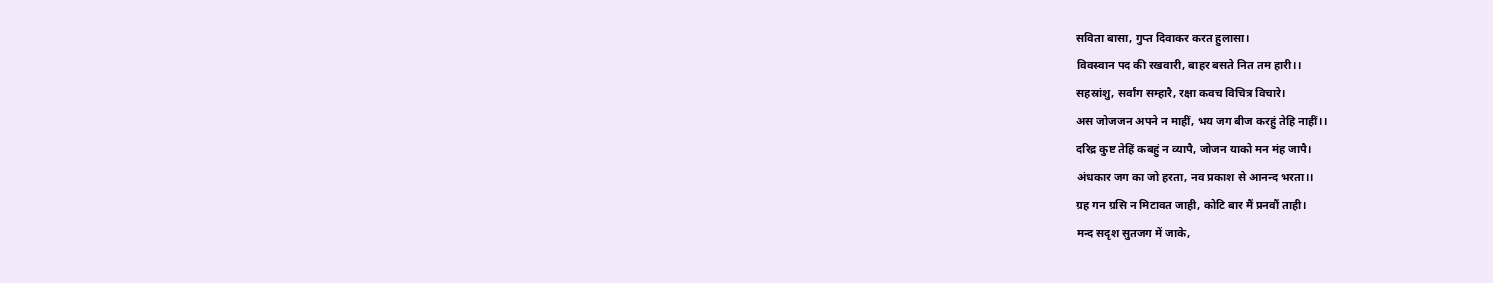सविता बासा, गुप्त दिवाकर करत हुलासा।
विवस्वान पद की रखवारी, बाहर बसते नित तम हारी।।
सहस्रांशु, सर्वांग सम्हारै, रक्षा कवच विचित्र विचारे।
अस जोजजन अपने न माहीं, भय जग बीज करहुं तेहि नाहीं।।
दरिद्र कुष्ट तेहिं कबहुं न व्यापै, जोजन याको मन मंह जापै।
अंधकार जग का जो हरता, नव प्रकाश से आनन्द भरता।।
ग्रह गन ग्रसि न मिटावत जाही, कोटि बार मैं प्रनवौं ताही।
मन्द सदृश सुतजग में जाके,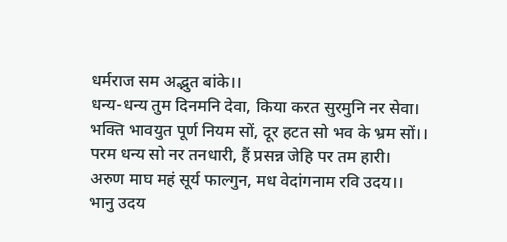धर्मराज सम अद्भुत बांके।।
धन्य-धन्य तुम दिनमनि देवा, किया करत सुरमुनि नर सेवा।
भक्ति भावयुत पूर्ण नियम सों, दूर हटत सो भव के भ्रम सों।।
परम धन्य सो नर तनधारी, हैं प्रसन्न जेहि पर तम हारी।
अरुण माघ महं सूर्य फाल्गुन, मध वेदांगनाम रवि उदय।।
भानु उदय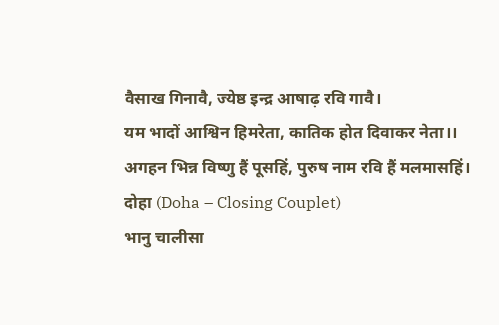वैसाख गिनावै, ज्येष्ठ इन्द्र आषाढ़ रवि गावै।
यम भादों आश्विन हिमरेता, कातिक होत दिवाकर नेता।।
अगहन भिन्न विष्णु हैं पूसहिं, पुरुष नाम रवि हैं मलमासहिं।
दोहा (Doha – Closing Couplet)
भानु चालीसा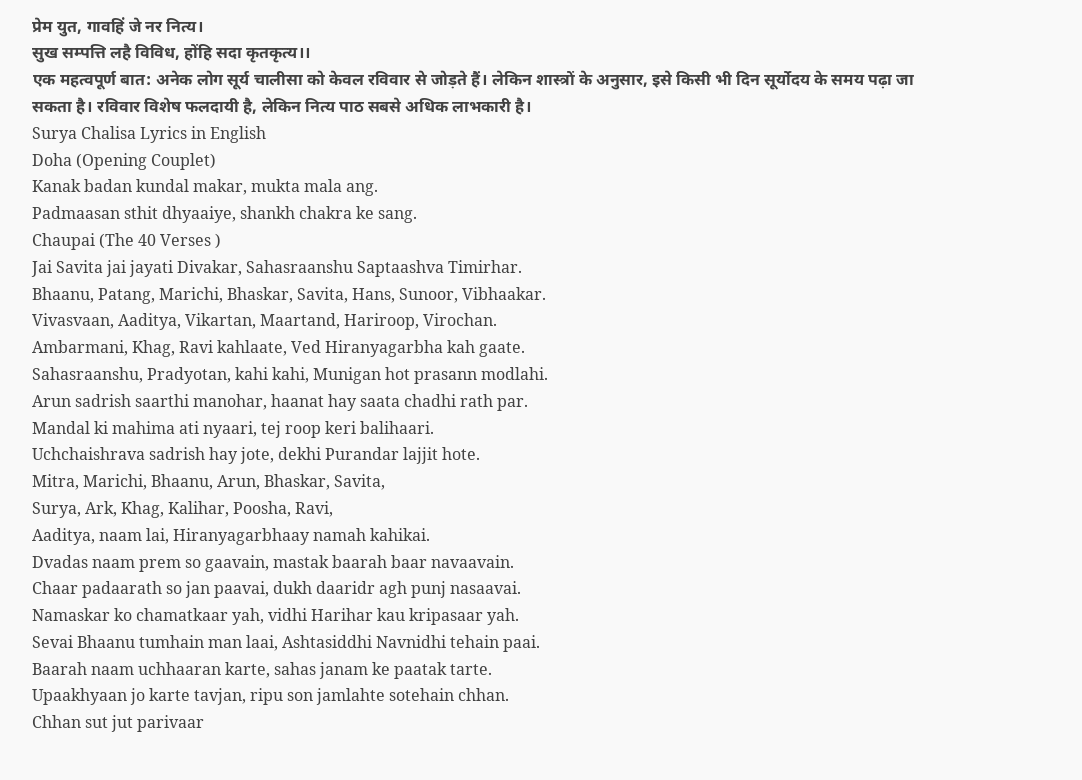प्रेम युत, गावहिं जे नर नित्य।
सुख सम्पत्ति लहै विविध, होंहि सदा कृतकृत्य।।
एक महत्वपूर्ण बात: अनेक लोग सूर्य चालीसा को केवल रविवार से जोड़ते हैं। लेकिन शास्त्रों के अनुसार, इसे किसी भी दिन सूर्योदय के समय पढ़ा जा सकता है। रविवार विशेष फलदायी है, लेकिन नित्य पाठ सबसे अधिक लाभकारी है।
Surya Chalisa Lyrics in English
Doha (Opening Couplet)
Kanak badan kundal makar, mukta mala ang.
Padmaasan sthit dhyaaiye, shankh chakra ke sang.
Chaupai (The 40 Verses )
Jai Savita jai jayati Divakar, Sahasraanshu Saptaashva Timirhar.
Bhaanu, Patang, Marichi, Bhaskar, Savita, Hans, Sunoor, Vibhaakar.
Vivasvaan, Aaditya, Vikartan, Maartand, Hariroop, Virochan.
Ambarmani, Khag, Ravi kahlaate, Ved Hiranyagarbha kah gaate.
Sahasraanshu, Pradyotan, kahi kahi, Munigan hot prasann modlahi.
Arun sadrish saarthi manohar, haanat hay saata chadhi rath par.
Mandal ki mahima ati nyaari, tej roop keri balihaari.
Uchchaishrava sadrish hay jote, dekhi Purandar lajjit hote.
Mitra, Marichi, Bhaanu, Arun, Bhaskar, Savita,
Surya, Ark, Khag, Kalihar, Poosha, Ravi,
Aaditya, naam lai, Hiranyagarbhaay namah kahikai.
Dvadas naam prem so gaavain, mastak baarah baar navaavain.
Chaar padaarath so jan paavai, dukh daaridr agh punj nasaavai.
Namaskar ko chamatkaar yah, vidhi Harihar kau kripasaar yah.
Sevai Bhaanu tumhain man laai, Ashtasiddhi Navnidhi tehain paai.
Baarah naam uchhaaran karte, sahas janam ke paatak tarte.
Upaakhyaan jo karte tavjan, ripu son jamlahte sotehain chhan.
Chhan sut jut parivaar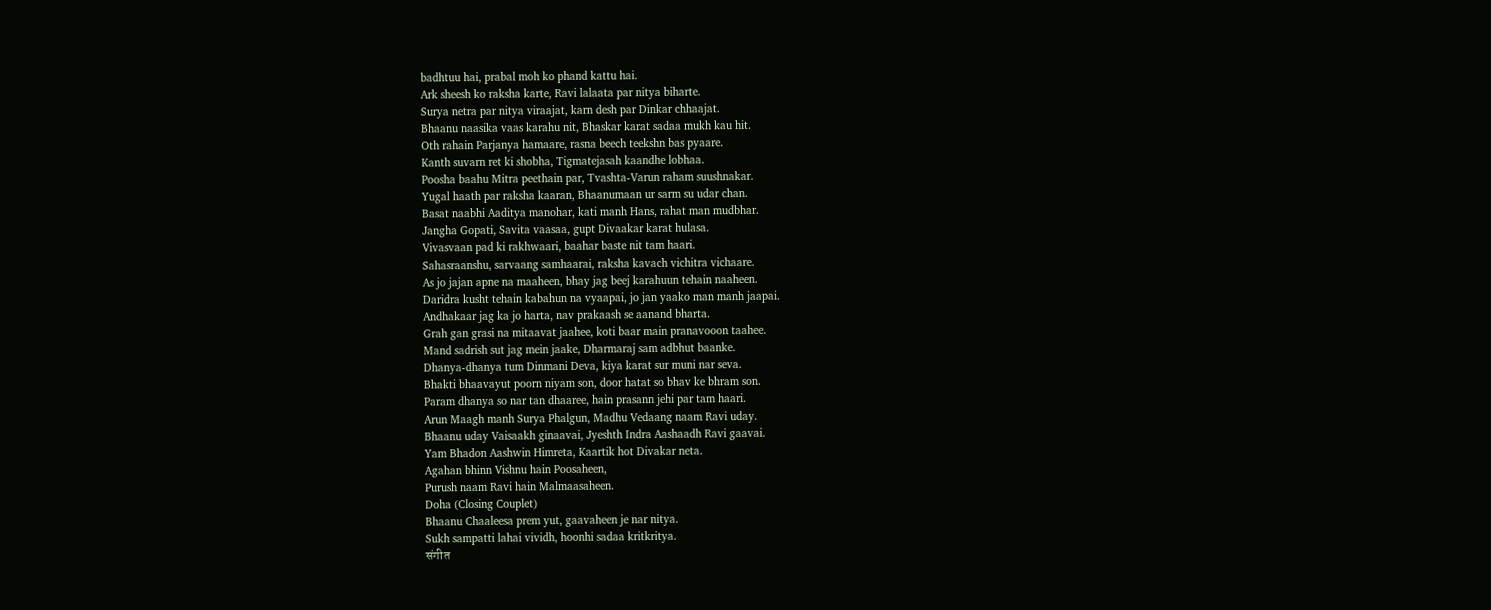badhtuu hai, prabal moh ko phand kattu hai.
Ark sheesh ko raksha karte, Ravi lalaata par nitya biharte.
Surya netra par nitya viraajat, karn desh par Dinkar chhaajat.
Bhaanu naasika vaas karahu nit, Bhaskar karat sadaa mukh kau hit.
Oth rahain Parjanya hamaare, rasna beech teekshn bas pyaare.
Kanth suvarn ret ki shobha, Tigmatejasah kaandhe lobhaa.
Poosha baahu Mitra peethain par, Tvashta-Varun raham suushnakar.
Yugal haath par raksha kaaran, Bhaanumaan ur sarm su udar chan.
Basat naabhi Aaditya manohar, kati manh Hans, rahat man mudbhar.
Jangha Gopati, Savita vaasaa, gupt Divaakar karat hulasa.
Vivasvaan pad ki rakhwaari, baahar baste nit tam haari.
Sahasraanshu, sarvaang samhaarai, raksha kavach vichitra vichaare.
As jo jajan apne na maaheen, bhay jag beej karahuun tehain naaheen.
Daridra kusht tehain kabahun na vyaapai, jo jan yaako man manh jaapai.
Andhakaar jag ka jo harta, nav prakaash se aanand bharta.
Grah gan grasi na mitaavat jaahee, koti baar main pranavooon taahee.
Mand sadrish sut jag mein jaake, Dharmaraj sam adbhut baanke.
Dhanya-dhanya tum Dinmani Deva, kiya karat sur muni nar seva.
Bhakti bhaavayut poorn niyam son, door hatat so bhav ke bhram son.
Param dhanya so nar tan dhaaree, hain prasann jehi par tam haari.
Arun Maagh manh Surya Phalgun, Madhu Vedaang naam Ravi uday.
Bhaanu uday Vaisaakh ginaavai, Jyeshth Indra Aashaadh Ravi gaavai.
Yam Bhadon Aashwin Himreta, Kaartik hot Divakar neta.
Agahan bhinn Vishnu hain Poosaheen,
Purush naam Ravi hain Malmaasaheen.
Doha (Closing Couplet)
Bhaanu Chaaleesa prem yut, gaavaheen je nar nitya.
Sukh sampatti lahai vividh, hoonhi sadaa kritkritya.
संगीत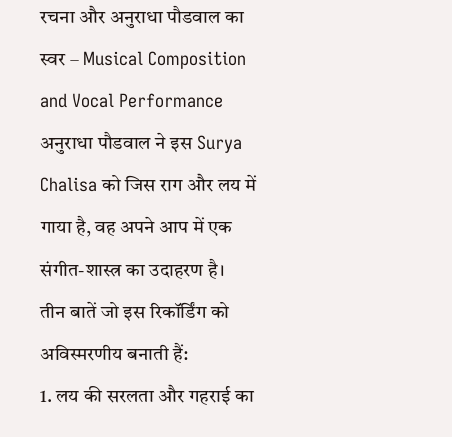रचना और अनुराधा पौडवाल का स्वर – Musical Composition and Vocal Performance
अनुराधा पौडवाल ने इस Surya Chalisa को जिस राग और लय में गाया है, वह अपने आप में एक संगीत-शास्त्र का उदाहरण है।
तीन बातें जो इस रिकॉर्डिंग को अविस्मरणीय बनाती हैं:
1. लय की सरलता और गहराई का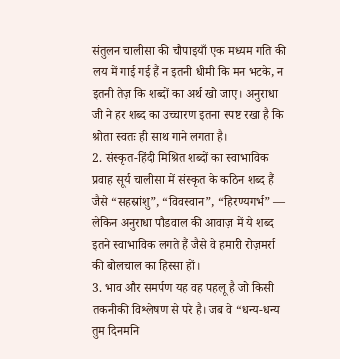संतुलन चालीसा की चौपाइयाँ एक मध्यम गति की लय में गाई गई हैं न इतनी धीमी कि मन भटके, न इतनी तेज़ कि शब्दों का अर्थ खो जाए। अनुराधा जी ने हर शब्द का उच्चारण इतना स्पष्ट रखा है कि श्रोता स्वतः ही साथ गाने लगता है।
2. संस्कृत-हिंदी मिश्रित शब्दों का स्वाभाविक प्रवाह सूर्य चालीसा में संस्कृत के कठिन शब्द हैं जैसे “सहस्रांशु”, “विवस्वान”, “हिरण्यगर्भ” — लेकिन अनुराधा पौडवाल की आवाज़ में ये शब्द इतने स्वाभाविक लगते हैं जैसे वे हमारी रोज़मर्रा की बोलचाल का हिस्सा हों।
3. भाव और समर्पण यह वह पहलू है जो किसी तकनीकी विश्लेषण से परे है। जब वे “धन्य-धन्य तुम दिनमनि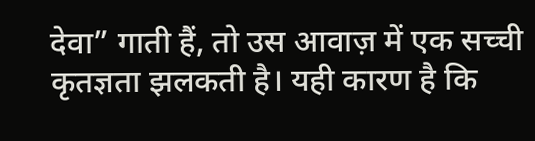देवा” गाती हैं, तो उस आवाज़ में एक सच्ची कृतज्ञता झलकती है। यही कारण है कि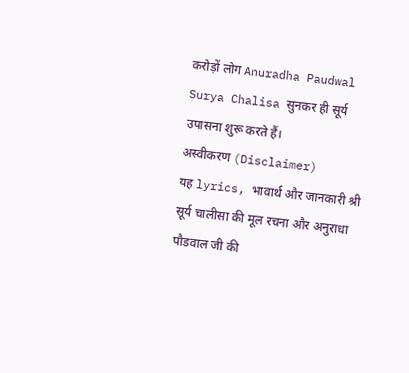करोड़ों लोग Anuradha Paudwal Surya Chalisa सुनकर ही सूर्य उपासना शुरू करते हैं।
अस्वीकरण (Disclaimer)
यह lyrics, भावार्थ और जानकारी श्री सूर्य चालीसा की मूल रचना और अनुराधा पौडवाल जी की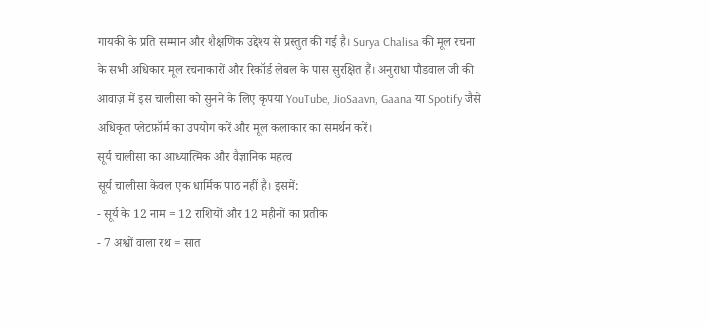गायकी के प्रति सम्मान और शैक्षणिक उद्देश्य से प्रस्तुत की गई है। Surya Chalisa की मूल रचना के सभी अधिकार मूल रचनाकारों और रिकॉर्ड लेबल के पास सुरक्षित हैं। अनुराधा पौडवाल जी की आवाज़ में इस चालीसा को सुनने के लिए कृपया YouTube, JioSaavn, Gaana या Spotify जैसे अधिकृत प्लेटफ़ॉर्म का उपयोग करें और मूल कलाकार का समर्थन करें।
सूर्य चालीसा का आध्यात्मिक और वैज्ञानिक महत्व
सूर्य चालीसा केवल एक धार्मिक पाठ नहीं है। इसमें:
- सूर्य के 12 नाम = 12 राशियों और 12 महीनों का प्रतीक
- 7 अश्वों वाला रथ = सात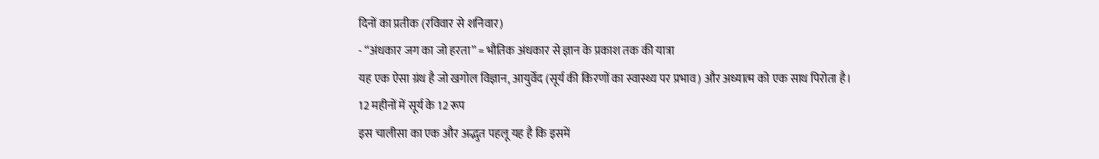दिनों का प्रतीक (रविवार से शनिवार)
- “अंधकार जग का जो हरता” = भौतिक अंधकार से ज्ञान के प्रकाश तक की यात्रा
यह एक ऐसा ग्रंथ है जो खगोल विज्ञान, आयुर्वेद (सूर्य की किरणों का स्वास्थ्य पर प्रभाव) और अध्यात्म को एक साथ पिरोता है।
12 महीनों में सूर्य के 12 रूप
इस चालीसा का एक और अद्भुत पहलू यह है कि इसमें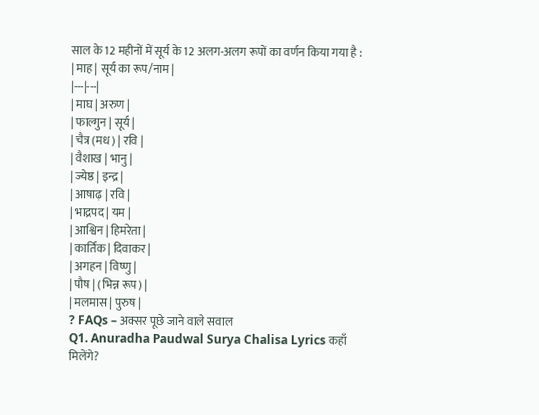साल के 12 महीनों में सूर्य के 12 अलग-अलग रूपों का वर्णन किया गया है :
| माह | सूर्य का रूप/नाम |
|---|---|
| माघ | अरुण |
| फाल्गुन | सूर्य |
| चैत्र (मध) | रवि |
| वैशाख | भानु |
| ज्येष्ठ | इन्द्र |
| आषाढ़ | रवि |
| भाद्रपद | यम |
| आश्विन | हिमरेता |
| कार्तिक | दिवाकर |
| अगहन | विष्णु |
| पौष | (भिन्न रूप) |
| मलमास | पुरुष |
? FAQs – अक्सर पूछे जाने वाले सवाल
Q1. Anuradha Paudwal Surya Chalisa Lyrics कहाँ मिलेंगे?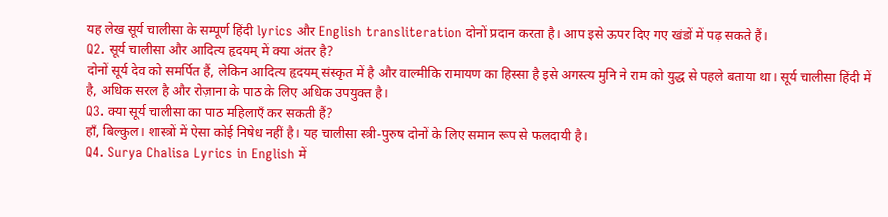यह लेख सूर्य चालीसा के सम्पूर्ण हिंदी lyrics और English transliteration दोनों प्रदान करता है। आप इसे ऊपर दिए गए खंडों में पढ़ सकते हैं।
Q2. सूर्य चालीसा और आदित्य हृदयम् में क्या अंतर है?
दोनों सूर्य देव को समर्पित हैं, लेकिन आदित्य हृदयम् संस्कृत में है और वाल्मीकि रामायण का हिस्सा है इसे अगस्त्य मुनि ने राम को युद्ध से पहले बताया था। सूर्य चालीसा हिंदी में है, अधिक सरल है और रोज़ाना के पाठ के लिए अधिक उपयुक्त है।
Q3. क्या सूर्य चालीसा का पाठ महिलाएँ कर सकती हैं?
हाँ, बिल्कुल। शास्त्रों में ऐसा कोई निषेध नहीं है। यह चालीसा स्त्री-पुरुष दोनों के लिए समान रूप से फलदायी है।
Q4. Surya Chalisa Lyrics in English में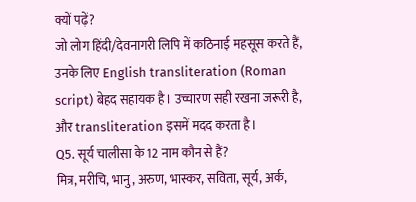क्यों पढ़ें?
जो लोग हिंदी/देवनागरी लिपि में कठिनाई महसूस करते हैं, उनके लिए English transliteration (Roman script) बेहद सहायक है। उच्चारण सही रखना जरूरी है, और transliteration इसमें मदद करता है।
Q5. सूर्य चालीसा के 12 नाम कौन से हैं?
मित्र, मरीचि, भानु, अरुण, भास्कर, सविता, सूर्य, अर्क,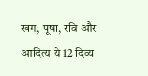खग, पूषा, रवि और आदित्य ये 12 दिव्य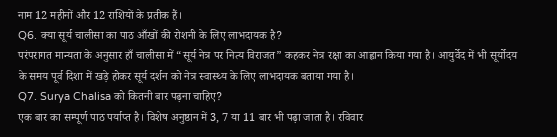नाम 12 महीनों और 12 राशियों के प्रतीक हैं।
Q6. क्या सूर्य चालीसा का पाठ आँखों की रोशनी के लिए लाभदायक है?
परंपरागत मान्यता के अनुसार हाँ चालीसा में “सूर्य नेत्र पर नित्य विराजत” कहकर नेत्र रक्षा का आह्वान किया गया है। आयुर्वेद में भी सूर्योदय के समय पूर्व दिशा में खड़े होकर सूर्य दर्शन को नेत्र स्वास्थ्य के लिए लाभदायक बताया गया है।
Q7. Surya Chalisa को कितनी बार पढ़ना चाहिए?
एक बार का सम्पूर्ण पाठ पर्याप्त है। विशेष अनुष्ठान में 3, 7 या 11 बार भी पढ़ा जाता है। रविवार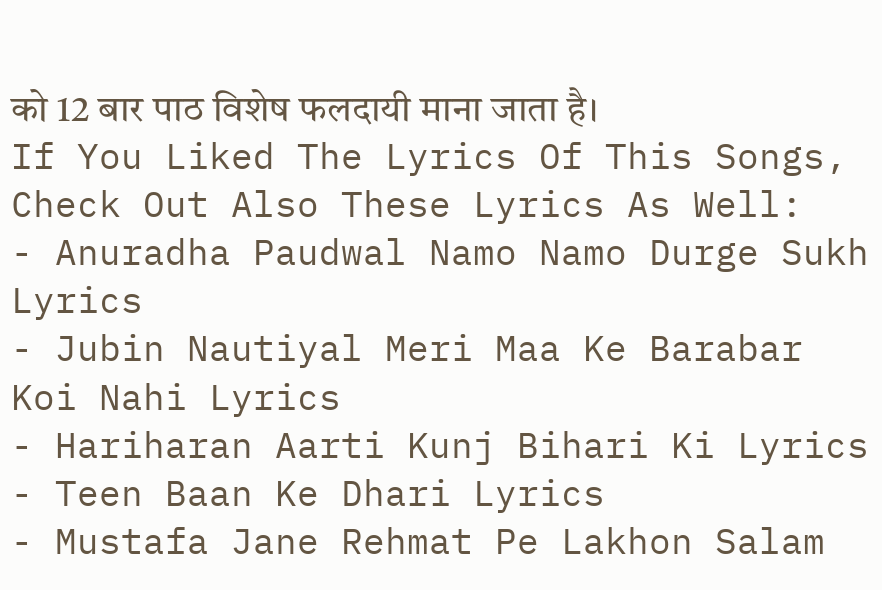को 12 बार पाठ विशेष फलदायी माना जाता है।
If You Liked The Lyrics Of This Songs, Check Out Also These Lyrics As Well:
- Anuradha Paudwal Namo Namo Durge Sukh Lyrics
- Jubin Nautiyal Meri Maa Ke Barabar Koi Nahi Lyrics
- Hariharan Aarti Kunj Bihari Ki Lyrics
- Teen Baan Ke Dhari Lyrics
- Mustafa Jane Rehmat Pe Lakhon Salam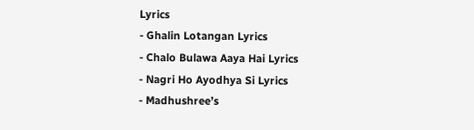Lyrics
- Ghalin Lotangan Lyrics
- Chalo Bulawa Aaya Hai Lyrics
- Nagri Ho Ayodhya Si Lyrics
- Madhushree’s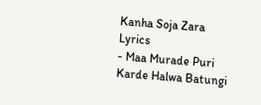Kanha Soja Zara Lyrics
- Maa Murade Puri Karde Halwa Batungi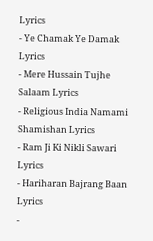Lyrics
- Ye Chamak Ye Damak Lyrics
- Mere Hussain Tujhe Salaam Lyrics
- Religious India Namami Shamishan Lyrics
- Ram Ji Ki Nikli Sawari Lyrics
- Hariharan Bajrang Baan Lyrics
-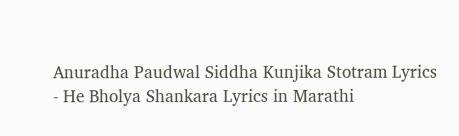Anuradha Paudwal Siddha Kunjika Stotram Lyrics
- He Bholya Shankara Lyrics in Marathi